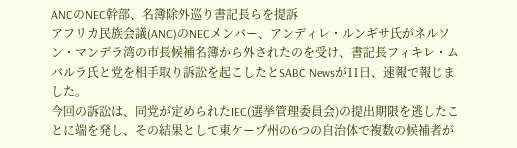ANCのNEC幹部、名簿除外巡り書記長らを提訴
アフリカ民族会議(ANC)のNECメンバー、アンディレ・ルンギサ氏がネルソン・マンデラ湾の市長候補名簿から外されたのを受け、書記長フィキレ・ムバルラ氏と党を相手取り訴訟を起こしたとSABC Newsが11日、速報で報じました。
今回の訴訟は、同党が定められたIEC(選挙管理委員会)の提出期限を逃したことに端を発し、その結果として東ケープ州の6つの自治体で複数の候補者が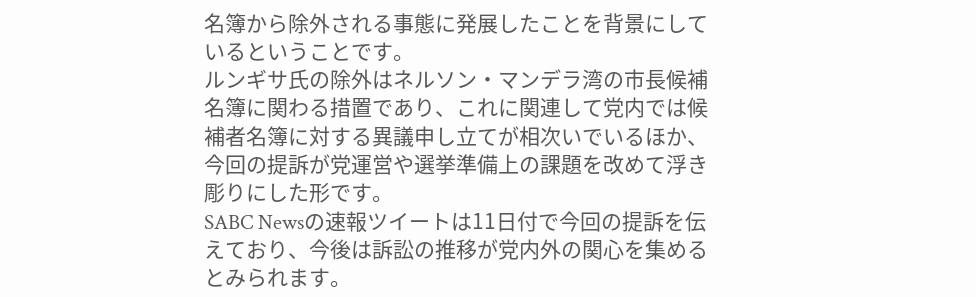名簿から除外される事態に発展したことを背景にしているということです。
ルンギサ氏の除外はネルソン・マンデラ湾の市長候補名簿に関わる措置であり、これに関連して党内では候補者名簿に対する異議申し立てが相次いでいるほか、今回の提訴が党運営や選挙準備上の課題を改めて浮き彫りにした形です。
SABC Newsの速報ツイートは11日付で今回の提訴を伝えており、今後は訴訟の推移が党内外の関心を集めるとみられます。